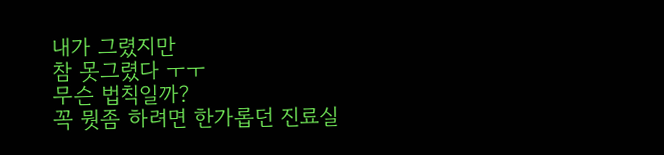내가 그렸지만
참 못그렸다 ㅜㅜ
무슨 법칙일까?
꼭 뭣좀 하려면 한가롭던 진료실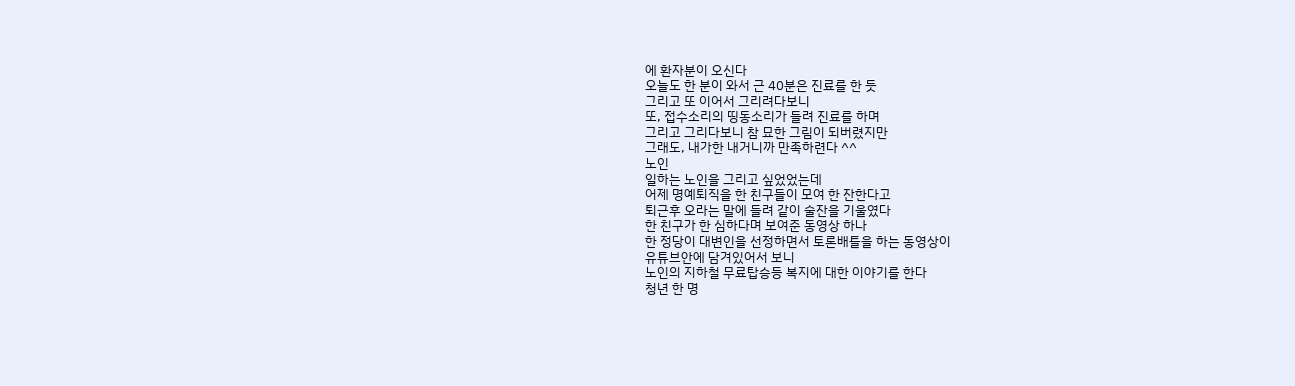에 환자분이 오신다
오늘도 한 분이 와서 근 40분은 진료를 한 듯
그리고 또 이어서 그리려다보니
또, 접수소리의 띵동소리가 들려 진료를 하며
그리고 그리다보니 참 묘한 그림이 되버렸지만
그래도, 내가한 내거니까 만족하련다 ^^
노인
일하는 노인을 그리고 싶었었는데
어제 명예퇴직을 한 친구들이 모여 한 잔한다고
퇴근후 오라는 말에 들려 같이 술잔을 기울였다
한 친구가 한 심하다며 보여준 동영상 하나
한 정당이 대변인을 선정하면서 토론배틀을 하는 동영상이
유튜브안에 담겨있어서 보니
노인의 지하철 무료탑승등 복지에 대한 이야기를 한다
청년 한 명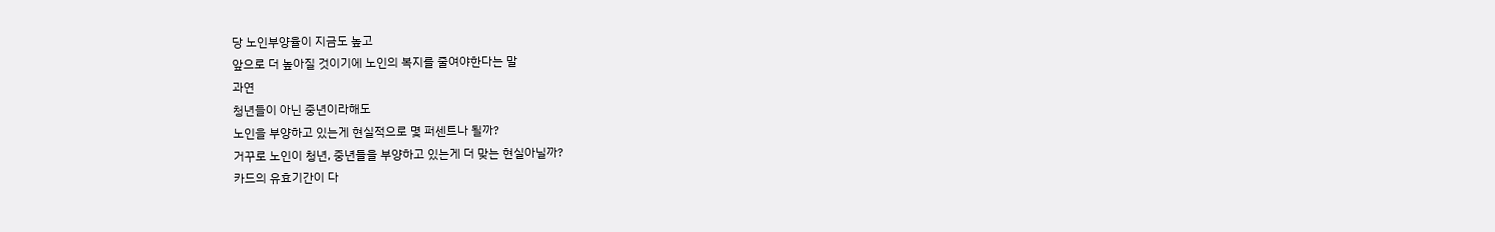당 노인부양율이 지금도 높고
앞으로 더 높아질 것이기에 노인의 복지를 줄여야한다는 말
과연
청년들이 아닌 중년이라해도
노인을 부양하고 있는게 현실적으로 몇 퍼센트나 될까?
거꾸로 노인이 청년, 중년들을 부양하고 있는게 더 맞는 현실아닐까?
카드의 유효기간이 다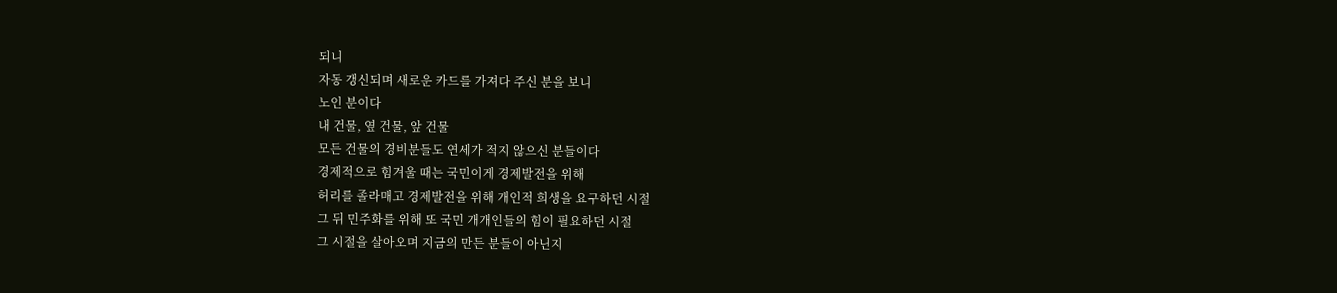되니
자동 갱신되며 새로운 카드를 가져다 주신 분을 보니
노인 분이다
내 건물, 옆 건물, 앞 건물
모든 건물의 경비분들도 연세가 적지 않으신 분들이다
경제적으로 힘겨울 때는 국민이게 경제발전을 위해
허리를 졸라매고 경제발전을 위해 개인적 희생을 요구하던 시절
그 뒤 민주화를 위해 또 국민 개개인들의 힘이 필요하던 시절
그 시절을 살아오며 지금의 만든 분들이 아닌지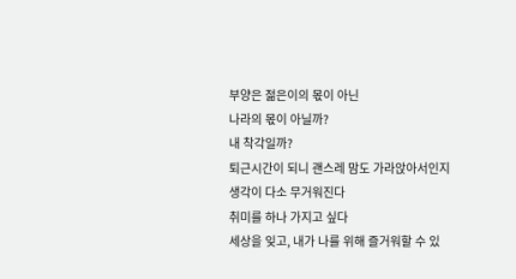부양은 젊은이의 몫이 아닌
나라의 몫이 아닐까?
내 착각일까?
퇴근시간이 되니 괜스레 맘도 가라앉아서인지
생각이 다소 무거워진다
취미를 하나 가지고 싶다
세상을 잊고, 내가 나를 위해 즐거워할 수 있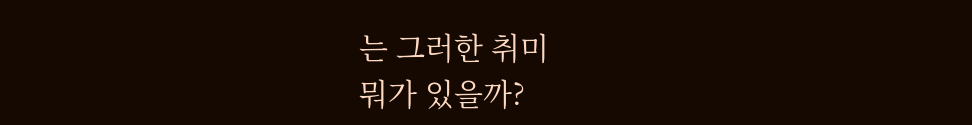는 그러한 취미
뭐가 있을까?